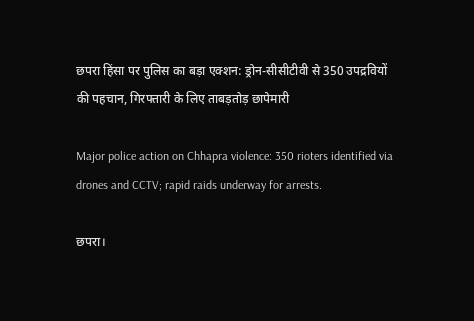छपरा हिंसा पर पुलिस का बड़ा एक्शन: ड्रोन-सीसीटीवी से 350 उपद्रवियों की पहचान, गिरफ्तारी के लिए ताबड़तोड़ छापेमारी

Major police action on Chhapra violence: 350 rioters identified via drones and CCTV; rapid raids underway for arrests.

छपरा।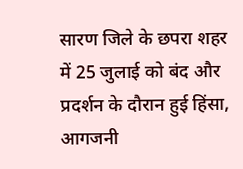सारण जिले के छपरा शहर में 25 जुलाई को बंद और प्रदर्शन के दौरान हुई हिंसा, आगजनी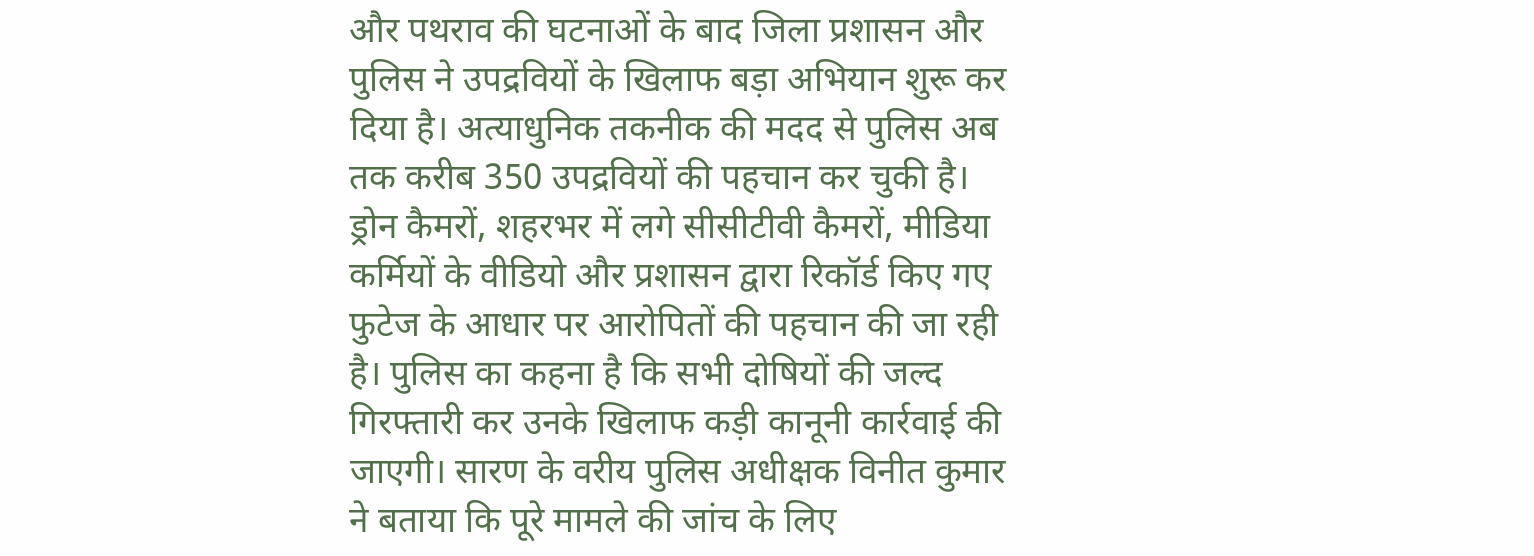और पथराव की घटनाओं के बाद जिला प्रशासन और पुलिस ने उपद्रवियों के खिलाफ बड़ा अभियान शुरू कर दिया है। अत्याधुनिक तकनीक की मदद से पुलिस अब तक करीब 350 उपद्रवियों की पहचान कर चुकी है। ड्रोन कैमरों, शहरभर में लगे सीसीटीवी कैमरों, मीडिया कर्मियों के वीडियो और प्रशासन द्वारा रिकॉर्ड किए गए फुटेज के आधार पर आरोपितों की पहचान की जा रही है। पुलिस का कहना है कि सभी दोषियों की जल्द गिरफ्तारी कर उनके खिलाफ कड़ी कानूनी कार्रवाई की जाएगी। सारण के वरीय पुलिस अधीक्षक विनीत कुमार ने बताया कि पूरे मामले की जांच के लिए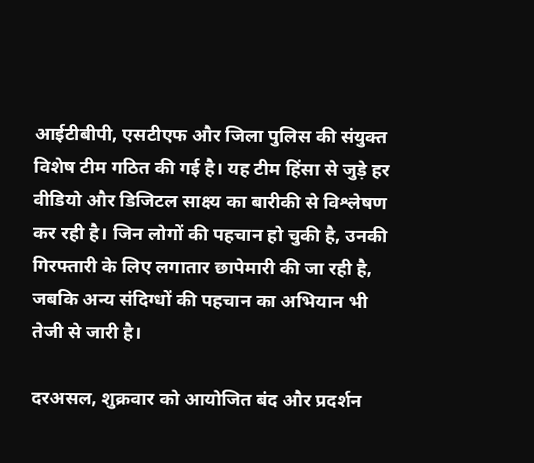आईटीबीपी, एसटीएफ और जिला पुलिस की संयुक्त विशेष टीम गठित की गई है। यह टीम हिंसा से जुड़े हर वीडियो और डिजिटल साक्ष्य का बारीकी से विश्लेषण कर रही है। जिन लोगों की पहचान हो चुकी है, उनकी गिरफ्तारी के लिए लगातार छापेमारी की जा रही है, जबकि अन्य संदिग्धों की पहचान का अभियान भी तेजी से जारी है।

दरअसल, शुक्रवार को आयोजित बंद और प्रदर्शन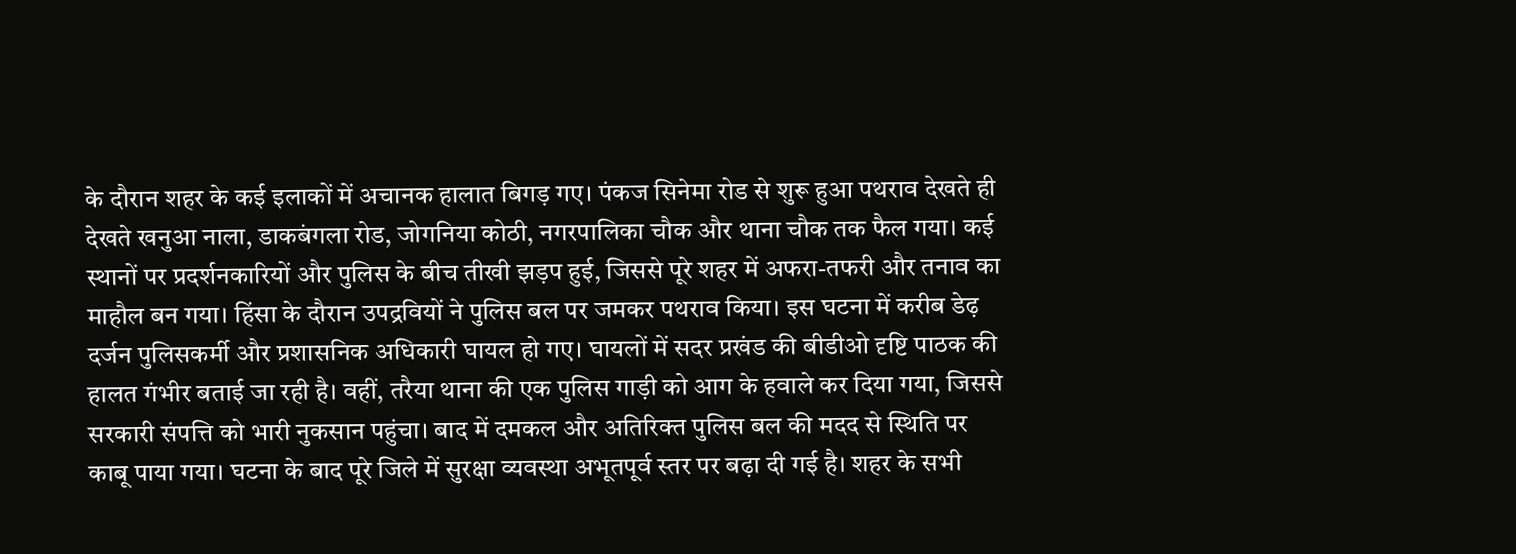के दौरान शहर के कई इलाकों में अचानक हालात बिगड़ गए। पंकज सिनेमा रोड से शुरू हुआ पथराव देखते ही देखते खनुआ नाला, डाकबंगला रोड, जोगनिया कोठी, नगरपालिका चौक और थाना चौक तक फैल गया। कई स्थानों पर प्रदर्शनकारियों और पुलिस के बीच तीखी झड़प हुई, जिससे पूरे शहर में अफरा-तफरी और तनाव का माहौल बन गया। हिंसा के दौरान उपद्रवियों ने पुलिस बल पर जमकर पथराव किया। इस घटना में करीब डेढ़ दर्जन पुलिसकर्मी और प्रशासनिक अधिकारी घायल हो गए। घायलों में सदर प्रखंड की बीडीओ दृष्टि पाठक की हालत गंभीर बताई जा रही है। वहीं, तरैया थाना की एक पुलिस गाड़ी को आग के हवाले कर दिया गया, जिससे सरकारी संपत्ति को भारी नुकसान पहुंचा। बाद में दमकल और अतिरिक्त पुलिस बल की मदद से स्थिति पर काबू पाया गया। घटना के बाद पूरे जिले में सुरक्षा व्यवस्था अभूतपूर्व स्तर पर बढ़ा दी गई है। शहर के सभी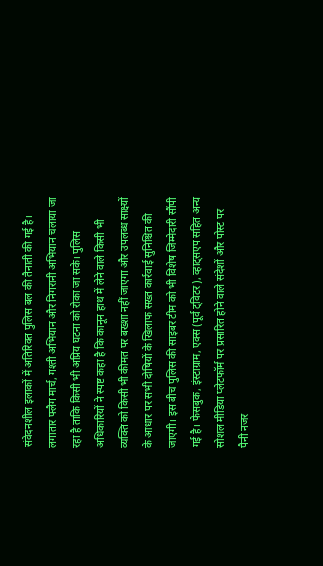संवेदनशील इलाकों में अतिरिक्त पुलिस बल की तैनाती की गई है। लगातार फ्लैग मार्च, गश्ती अभियान और निगरानी अभियान चलाया जा रहा है ताकि किसी भी अप्रिय घटना को रोका जा सके। पुलिस अधिकारियों ने स्पष्ट कहा है कि कानून हाथ में लेने वाले किसी भी व्यक्ति को किसी भी कीमत पर बख्शा नहीं जाएगा और उपलब्ध साक्ष्यों के आधार पर सभी दोषियों के खिलाफ सख्त कार्रवाई सुनिश्चित की जाएगी। इस बीच पुलिस की साइबर टीम को भी विशेष जिम्मेदारी सौंपी गई है। फेसबुक, इंस्टाग्राम, एक्स (पूर्व ट्विटर), व्हाट्सएप सहित अन्य सोशल मीडिया प्लेटफॉर्म पर प्रसारित होने वाले संदेशों और पोस्ट पर पैनी नजर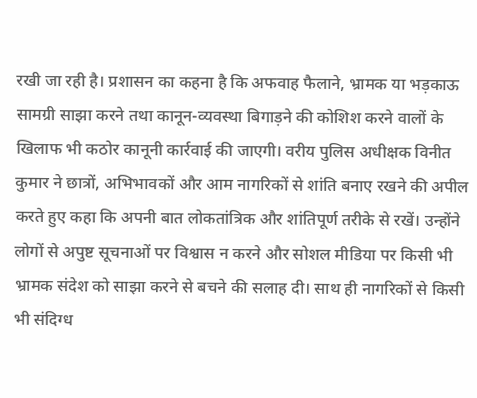रखी जा रही है। प्रशासन का कहना है कि अफवाह फैलाने, भ्रामक या भड़काऊ सामग्री साझा करने तथा कानून-व्यवस्था बिगाड़ने की कोशिश करने वालों के खिलाफ भी कठोर कानूनी कार्रवाई की जाएगी। वरीय पुलिस अधीक्षक विनीत कुमार ने छात्रों, अभिभावकों और आम नागरिकों से शांति बनाए रखने की अपील करते हुए कहा कि अपनी बात लोकतांत्रिक और शांतिपूर्ण तरीके से रखें। उन्होंने लोगों से अपुष्ट सूचनाओं पर विश्वास न करने और सोशल मीडिया पर किसी भी भ्रामक संदेश को साझा करने से बचने की सलाह दी। साथ ही नागरिकों से किसी भी संदिग्ध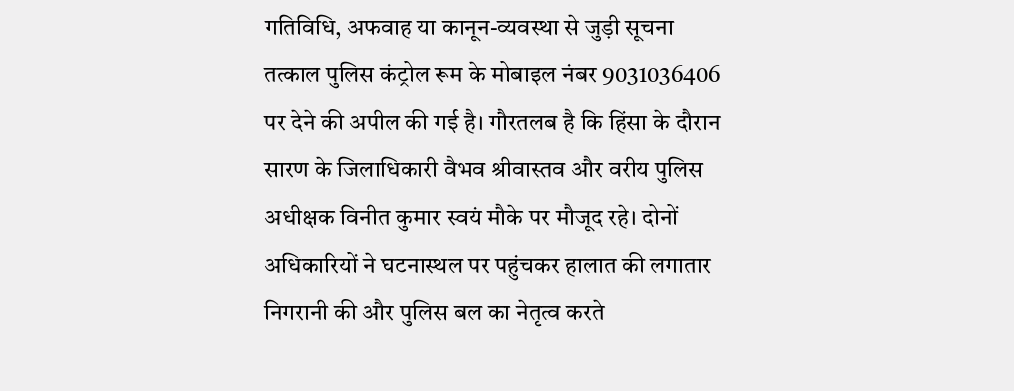गतिविधि, अफवाह या कानून-व्यवस्था से जुड़ी सूचना तत्काल पुलिस कंट्रोल रूम के मोबाइल नंबर 9031036406 पर देने की अपील की गई है। गौरतलब है कि हिंसा के दौरान सारण के जिलाधिकारी वैभव श्रीवास्तव और वरीय पुलिस अधीक्षक विनीत कुमार स्वयं मौके पर मौजूद रहे। दोनों अधिकारियों ने घटनास्थल पर पहुंचकर हालात की लगातार निगरानी की और पुलिस बल का नेतृत्व करते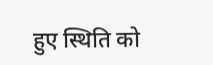हुए स्थिति को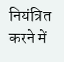नियंत्रित करने में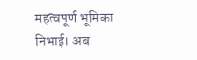महत्वपूर्ण भूमिका निभाई। अब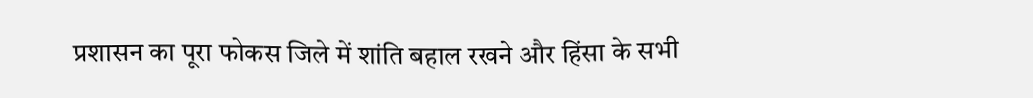प्रशासन का पूरा फोकस जिले में शांति बहाल रखने और हिंसा के सभी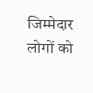जिम्मेदार लोगों को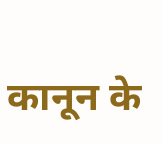कानून के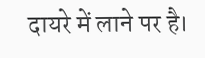दायरे में लाने पर है।